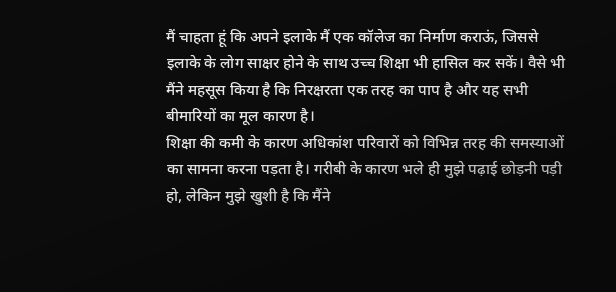मैं चाहता हूं कि अपने इलाके मैं एक कॉलेज का निर्माण कराऊं, जिससे इलाके के लोग साक्षर होने के साथ उच्च शिक्षा भी हासिल कर सकें। वैसे भी मैंने महसूस किया है कि निरक्षरता एक तरह का पाप है और यह सभी बीमारियों का मूल कारण है।
शिक्षा की कमी के कारण अधिकांश परिवारों को विभिन्न तरह की समस्याओं का सामना करना पड़ता है। गरीबी के कारण भले ही मुझे पढ़ाई छोड़नी पड़ी हो, लेकिन मुझे खुशी है कि मैंने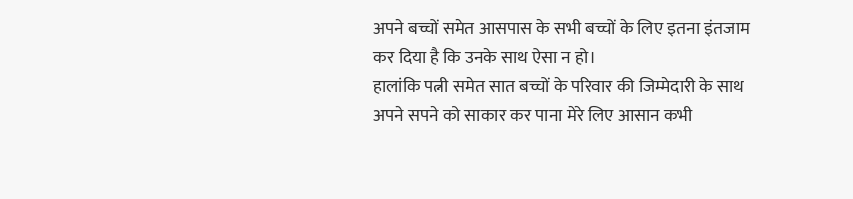अपने बच्चों समेत आसपास के सभी बच्चों के लिए इतना इंतजाम कर दिया है कि उनके साथ ऐसा न हो।
हालांकि पत्नी समेत सात बच्चों के परिवार की जिम्मेदारी के साथ अपने सपने को साकार कर पाना मेरे लिए आसान कभी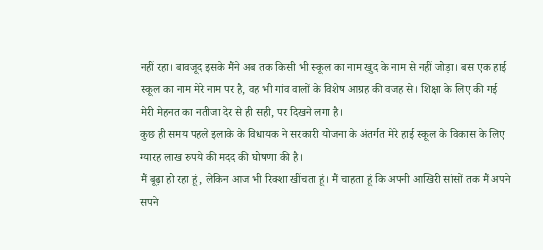नहीं रहा। बावजूद इसके मैंने अब तक किसी भी स्कूल का नाम खुद के नाम से नहीं जोड़ा। बस एक हाई स्कूल का नाम मेरे नाम पर है, वह भी गांव वालों के विशेष आग्रह की वजह से। शिक्षा के लिए की गई मेरी मेहनत का नतीजा देर से ही सही, पर दिखने लगा है।
कुछ ही समय पहले इलाके के विधायक ने सरकारी योजना के अंतर्गत मेरे हाई स्कूल के विकास के लिए ग्यारह लाख रुपये की मदद की घोषणा की है।
मैं बूढ़ा हो रहा हूं, लेकिन आज भी रिक्शा खींचता हूं। मैं चाहता हूं कि अपनी आखिरी सांसों तक मैं अपने सपने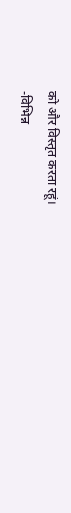को और विस्तृत करता रहूं।
-विभिन्न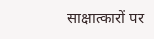साक्षात्कारों पर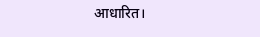आधारित।